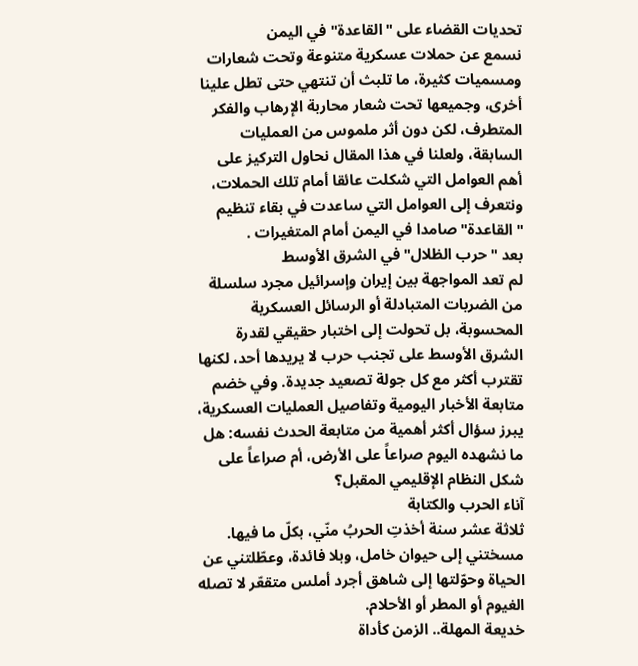تحديات القضاء على "القاعدة" في اليمن
نسمع عن حملات عسكرية متنوعة وتحت شعارات ومسميات كثيرة، ما تلبث أن تنتهي حتى تطل علينا أخرى، وجميعها تحت شعار محاربة الإرهاب والفكر المتطرف، لكن دون أثر ملموس من العمليات السابقة، ولعلنا في هذا المقال نحاول التركيز على أهم العوامل التي شكلت عائقا أمام تلك الحملات، ونتعرف إلى العوامل التي ساعدت في بقاء تنظيم "القاعدة" صامدا في اليمن أمام المتغيرات .
بعد "حرب الظلال" في الشرق الأوسط
لم تعد المواجهة بين إيران وإسرائيل مجرد سلسلة من الضربات المتبادلة أو الرسائل العسكرية المحسوبة، بل تحولت إلى اختبار حقيقي لقدرة الشرق الأوسط على تجنب حرب لا يريدها أحد، لكنها تقترب أكثر مع كل جولة تصعيد جديدة. وفي خضم متابعة الأخبار اليومية وتفاصيل العمليات العسكرية، يبرز سؤال أكثر أهمية من متابعة الحدث نفسه: هل ما نشهده اليوم صراعاً على الأرض، أم صراعاً على شكل النظام الإقليمي المقبل؟
آناء الحرب والكتابة
ثلاثة عشر سنة أخذتِ الحربُ منّي، بكلّ ما فيها. مسختني إلى حيوان خامل، وبلا فائدة، وعطّلتني عن الحياة وحوّلتها إلى شاهق أجرد أملس متقعّر لا تصله الغيوم أو المطر أو الأحلام.
خديعة المهلة.. الزمن كأداة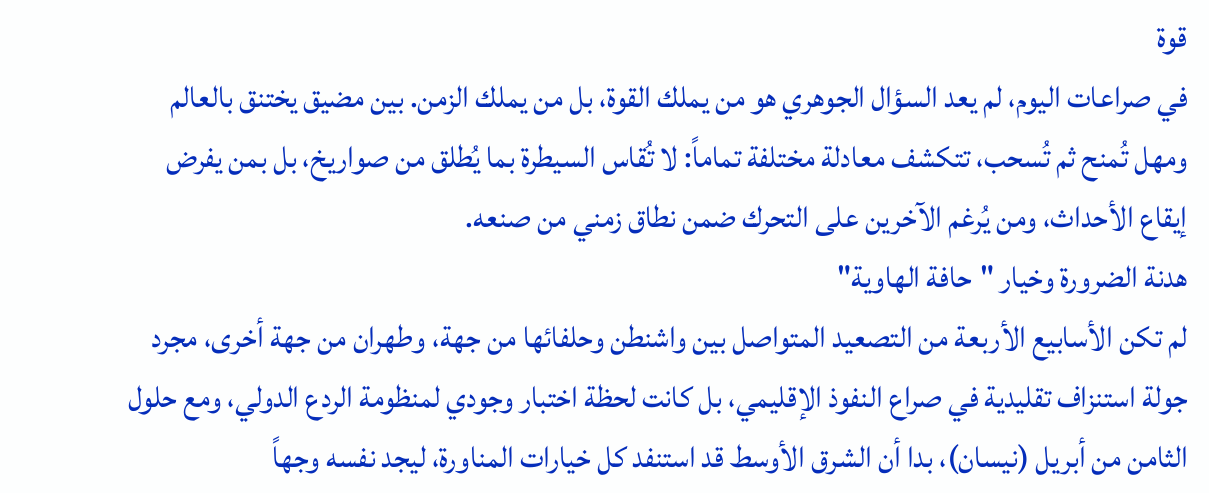قوة
في صراعات اليوم، لم يعد السؤال الجوهري هو من يملك القوة، بل من يملك الزمن. بين مضيق يختنق بالعالم ومهل تُمنح ثم تُسحب، تتكشف معادلة مختلفة تماماً: لا تُقاس السيطرة بما يُطلق من صواريخ، بل بمن يفرض إيقاع الأحداث، ومن يُرغم الآخرين على التحرك ضمن نطاق زمني من صنعه.
هدنة الضرورة وخيار "حافة الهاوية"
لم تكن الأسابيع الأربعة من التصعيد المتواصل بين واشنطن وحلفائها من جهة، وطهران من جهة أخرى، مجرد جولة استنزاف تقليدية في صراع النفوذ الإقليمي، بل كانت لحظة اختبار وجودي لمنظومة الردع الدولي، ومع حلول الثامن من أبريل (نيسان)، بدا أن الشرق الأوسط قد استنفد كل خيارات المناورة، ليجد نفسه وجهاً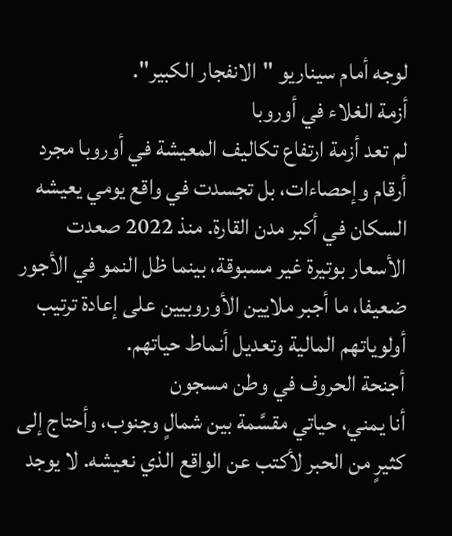لوجه أمام سيناريو "الانفجار الكبير".
أزمة الغلاء في أوروبا
لم تعد أزمة ارتفاع تكاليف المعيشة في أوروبا مجرد أرقام وإحصاءات، بل تجسدت في واقع يومي يعيشه السكان في أكبر مدن القارة. منذ 2022 صعدت الأسعار بوتيرة غير مسبوقة، بينما ظل النمو في الأجور ضعيفا، ما أجبر ملايين الأوروبيين على إعادة ترتيب أولوياتهم المالية وتعديل أنماط حياتهم.
أجنحة الحروف في وطن مسجون
أنا يمني، حياتي مقسَّمة بين شمالٍ وجنوب، وأحتاج إلى كثيرٍ من الحبر لأكتب عن الواقع الذي نعيشه. لا يوجد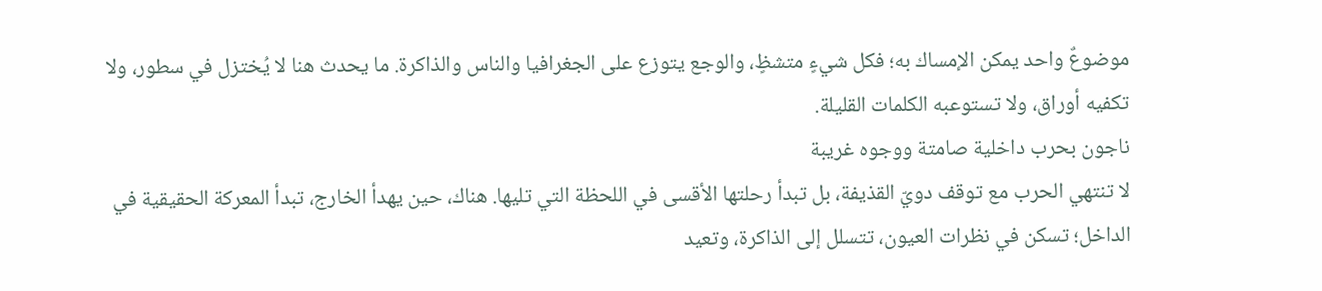موضوعٌ واحد يمكن الإمساك به؛ فكل شيءٍ متشظٍ، والوجع يتوزع على الجغرافيا والناس والذاكرة. ما يحدث هنا لا يُختزل في سطور، ولا تكفيه أوراق، ولا تستوعبه الكلمات القليلة.
ناجون بحرب داخلية صامتة ووجوه غريبة
لا تنتهي الحرب مع توقف دويّ القذيفة، بل تبدأ رحلتها الأقسى في اللحظة التي تليها. هناك، حين يهدأ الخارج، تبدأ المعركة الحقيقية في الداخل؛ تسكن في نظرات العيون، تتسلل إلى الذاكرة، وتعيد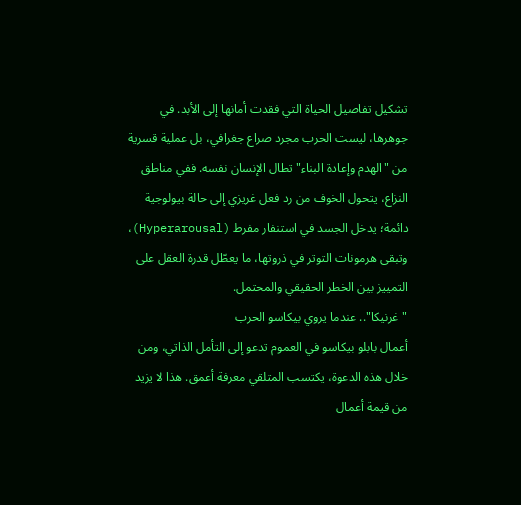تشكيل تفاصيل الحياة التي فقدت أمانها إلى الأبد. في جوهرها، ليست الحرب مجرد صراع جغرافي، بل عملية قسرية من "الهدم وإعادة البناء" تطال الإنسان نفسه. ففي مناطق النزاع، يتحول الخوف من رد فعل غريزي إلى حالة بيولوجية دائمة؛ يدخل الجسد في استنفار مفرط (Hyperarousal)، وتبقى هرمونات التوتر في ذروتها، ما يعطّل قدرة العقل على التمييز بين الخطر الحقيقي والمحتمل.
"غرنيكا".. عندما يروي بيكاسو الحرب
أعمال بابلو بيكاسو في العموم تدعو إلى التأمل الذاتي، ومن خلال هذه الدعوة، يكتسب المتلقي معرفة أعمق. هذا لا يزيد من قيمة أعمال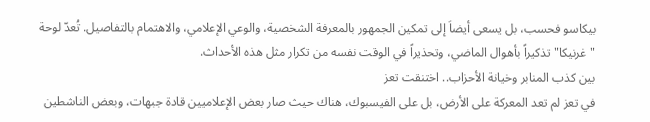بيكاسو فحسب، بل يسعى أيضاَ إلى تمكين الجمهور بالمعرفة الشخصية، والوعي الإعلامي، والاهتمام بالتفاصيل. تُعدّ لوحة "غرنيكا" تذكيراً بأهوال الماضي، وتحذيراً في الوقت نفسه من تكرار مثل هذه الأحداث.
بين كذب المنابر وخيانة الأحزاب.. اختنقت تعز
في تعز لم تعد المعركة على الأرض، بل على الفيسبوك، هناك حيث صار بعض الإعلاميين قادة جبهات، وبعض الناشطين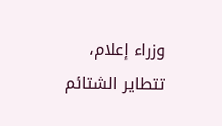وزراء إعلام، تتطاير الشتائم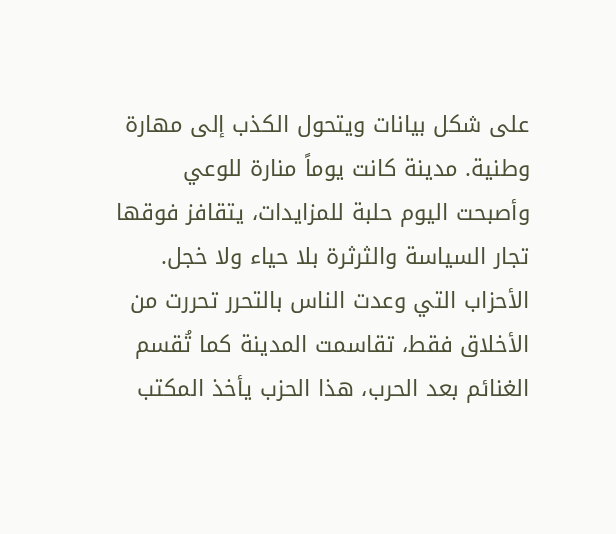على شكل بيانات ويتحول الكذب إلى مهارة وطنية. مدينة كانت يوماً منارة للوعي وأصبحت اليوم حلبة للمزايدات، يتقافز فوقها تجار السياسة والثرثرة بلا حياء ولا خجل. الأحزاب التي وعدت الناس بالتحرر تحررت من الأخلاق فقط، تقاسمت المدينة كما تُقسم الغنائم بعد الحرب، هذا الحزب يأخذ المكتب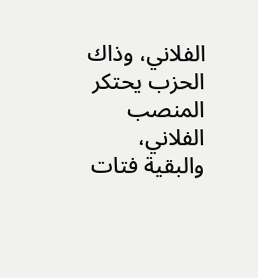الفلاني، وذاك الحزب يحتكر المنصب الفلاني، والبقية فتات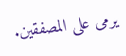يرمى على المصفقين.